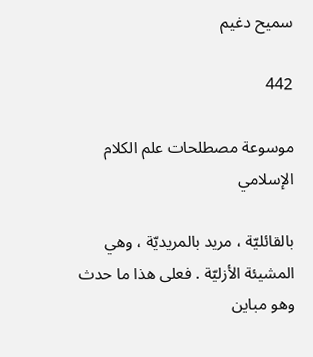سميح دغيم

442

موسوعة مصطلحات علم الكلام الإسلامي

بالقائليّة ، مريد بالمريديّة ، وهي المشيئة الأزليّة . فعلى هذا ما حدث وهو مباين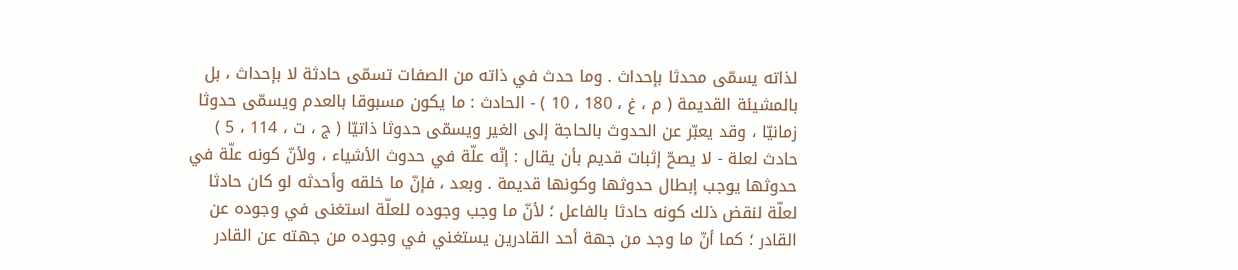لذاته يسمّى محدثا بإحداث . وما حدث في ذاته من الصفات تسمّى حادثة لا بإحداث ، بل بالمشيئة القديمة ( م ، غ ، 180 ، 10 ) - الحادث : ما يكون مسبوقا بالعدم ويسمّى حدوثا زمانيّا ، وقد يعبّر عن الحدوث بالحاجة إلى الغير ويسمّى حدوثا ذاتيّا ( ج ، ت ، 114 ، 5 ) حادث لعلة - لا يصحّ إثبات قديم بأن يقال : إنّه علّة في حدوث الأشياء ، ولأنّ كونه علّة في حدوثها يوجب إبطال حدوثها وكونها قديمة . وبعد ، فإنّ ما خلقه وأحدثه لو كان حادثا لعلّة لنقض ذلك كونه حادثا بالفاعل ؛ لأنّ ما وجب وجوده للعلّة استغنى في وجوده عن القادر ؛ كما أنّ ما وجد من جهة أحد القادرين يستغني في وجوده من جهته عن القادر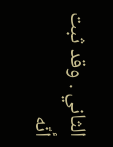الثاني . وقد ثبت أنّه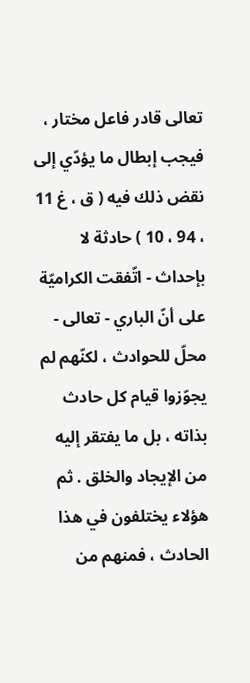تعالى قادر فاعل مختار ، فيجب إبطال ما يؤدّي إلى نقض ذلك فيه ( ق ، غ 11 ، 94 ، 10 ) حادثة لا بإحداث - اتّفقت الكراميّة على أنّ الباري - تعالى - محلّ للحوادث ، لكنّهم لم يجوّزوا قيام كل حادث بذاته ، بل ما يفتقر إليه من الإيجاد والخلق . ثم هؤلاء يختلفون في هذا الحادث ، فمنهم من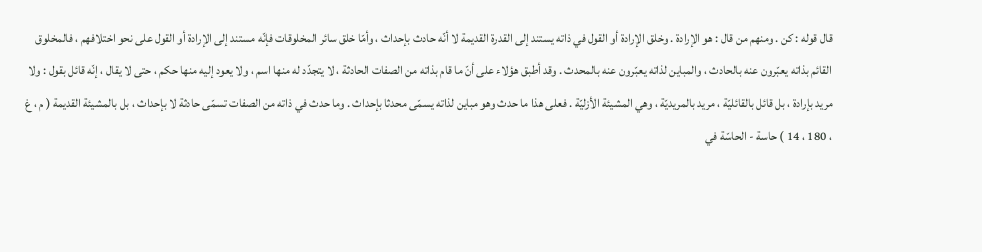قال قوله : كن . ومنهم من قال : هو الإرادة . وخلق الإرادة أو القول في ذاته يستند إلى القدرة القديمة لا أنّه حادث بإحداث ، وأمّا خلق سائر المخلوقات فإنّه مستند إلى الإرادة أو القول على نحو اختلافهم ، فالمخلوق القائم بذاته يعبّرون عنه بالحادث ، والمباين لذاته يعبّرون عنه بالمحدث . وقد أطبق هؤلاء على أنّ ما قام بذاته من الصفات الحادثة ، لا يتجدّد له منها اسم ، ولا يعود إليه منها حكم ، حتى لا يقال ، إنّه قائل بقول : ولا مريد بإرادة ، بل قائل بالقائليّة ، مريد بالمريديّة ، وهي المشيئة الأزليّة . فعلى هذا ما حدث وهو مباين لذاته يسمّى محدثا بإحداث . وما حدث في ذاته من الصفات تسمّى حادثة لا بإحداث ، بل بالمشيئة القديمة ( م ، غ ، 180 ، 14 ) حاسة - الحاسّة في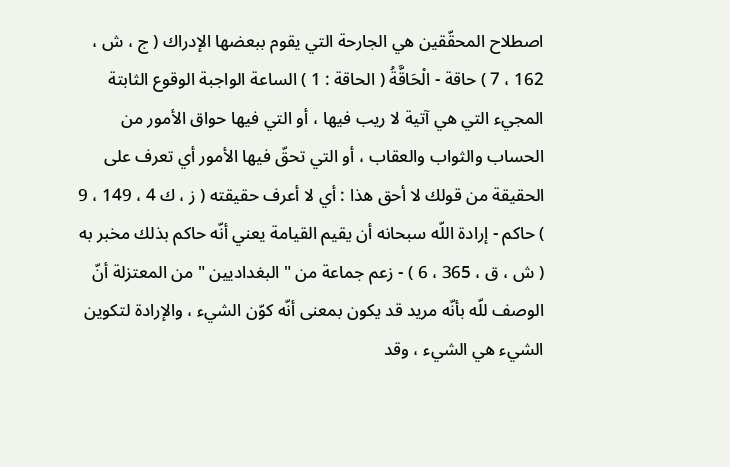اصطلاح المحقّقين هي الجارحة التي يقوم ببعضها الإدراك ( ج ، ش ، 162 ، 7 ) حاقة - الْحَاقَّةُ ( الحاقة : 1 ) الساعة الواجبة الوقوع الثابتة المجيء التي هي آتية لا ريب فيها ، أو التي فيها حواق الأمور من الحساب والثواب والعقاب ، أو التي تحقّ فيها الأمور أي تعرف على الحقيقة من قولك لا أحق هذا : أي لا أعرف حقيقته ( ز ، ك 4 ، 149 ، 9 ) حاكم - إرادة اللّه سبحانه أن يقيم القيامة يعني أنّه حاكم بذلك مخبر به ( ش ، ق ، 365 ، 6 ) - زعم جماعة من " البغداديين " من المعتزلة أنّ الوصف للّه بأنّه مريد قد يكون بمعنى أنّه كوّن الشيء ، والإرادة لتكوين الشيء هي الشيء ، وقد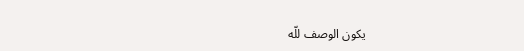يكون الوصف للّه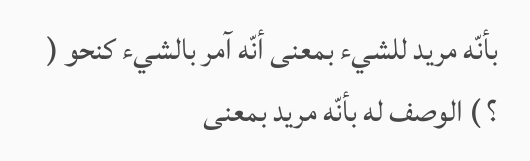بأنّه مريد للشيء بمعنى أنّه آمر بالشيء كنحو ( ؟ ) الوصف له بأنّه مريد بمعنى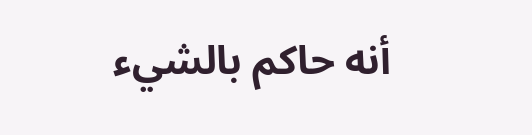أنه حاكم بالشيء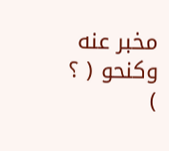مخبر عنه وكنحو ( ؟ )